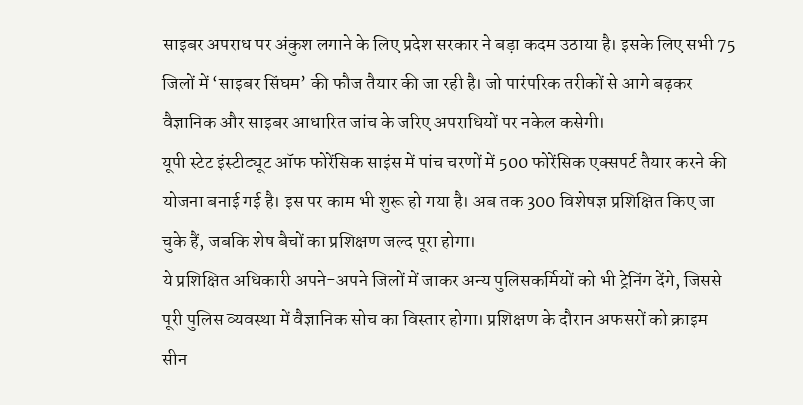साइबर अपराध पर अंकुश लगाने के लिए प्रदेश सरकार ने बड़ा कदम उठाया है। इसके लिए सभी 75 जिलों में ‘साइबर सिंघम’ की फौज तैयार की जा रही है। जो पारंपरिक तरीकों से आगे बढ़कर वैज्ञानिक और साइबर आधारित जांच के जरिए अपराधियों पर नकेल कसेगी।
यूपी स्टेट इंस्टीट्यूट ऑफ फोरेंसिक साइंस में पांच चरणों में 500 फोरेंसिक एक्सपर्ट तैयार करने की योजना बनाई गई है। इस पर काम भी शुरू हो गया है। अब तक 300 विशेषज्ञ प्रशिक्षित किए जा चुके हैं, जबकि शेष बैचों का प्रशिक्षण जल्द पूरा होगा।
ये प्रशिक्षित अधिकारी अपने-अपने जिलों में जाकर अन्य पुलिसकर्मियों को भी ट्रेनिंग देंगे, जिससे पूरी पुलिस व्यवस्था में वैज्ञानिक सोच का विस्तार होगा। प्रशिक्षण के दौरान अफसरों को क्राइम सीन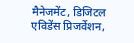मैनेजमेंट, डिजिटल एविडेंस प्रिजर्वेशन,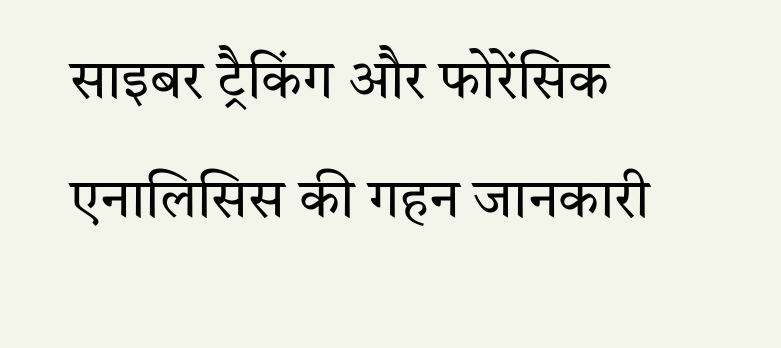साइबर ट्रैकिंग और फोरेंसिक एनालिसिस की गहन जानकारी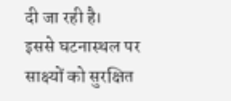दी जा रही है।
इससे घटनास्थल पर साक्ष्यों को सुरक्षित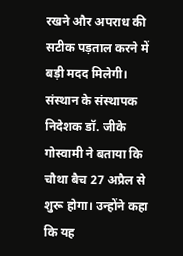रखने और अपराध की सटीक पड़ताल करने में बड़ी मदद मिलेगी। संस्थान के संस्थापक निदेशक डॉ. जीके गोस्वामी ने बताया कि चौथा बैच 27 अप्रैल से शुरू होगा। उन्होंने कहा कि यह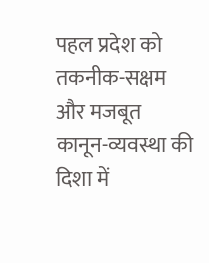पहल प्रदेश को तकनीक-सक्षम और मजबूत कानून-व्यवस्था की दिशा में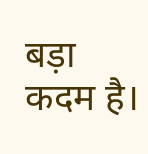बड़ा कदम है।